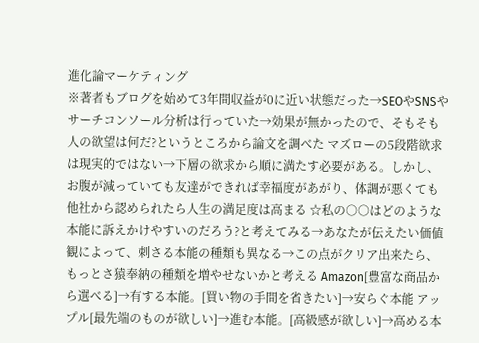進化論マーケティング
※著者もブログを始めて3年間収益が0に近い状態だった→SEOやSNSやサーチコンソール分析は行っていた→効果が無かったので、そもそも人の欲望は何だ?というところから論文を調べた マズローの5段階欲求は現実的ではない→下層の欲求から順に満たす必要がある。しかし、お腹が減っていても友達ができれば幸福度があがり、体調が悪くても他社から認められたら人生の満足度は高まる ☆私の○○はどのような本能に訴えかけやすいのだろう?と考えてみる→あなたが伝えたい価値観によって、刺さる本能の種類も異なる→この点がクリア出来たら、もっとさ猿奉納の種類を増やせないかと考える Amazon[豊富な商品から選べる]→有する本能。[買い物の手間を省きたい]→安らぐ本能 アップル[最先端のものが欲しい]→進む本能。[高級感が欲しい]→高める本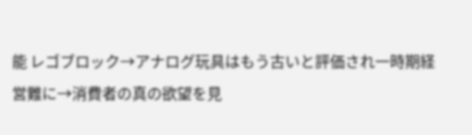能 レゴブロック→アナログ玩具はもう古いと評価され一時期経営難に→消費者の真の欲望を見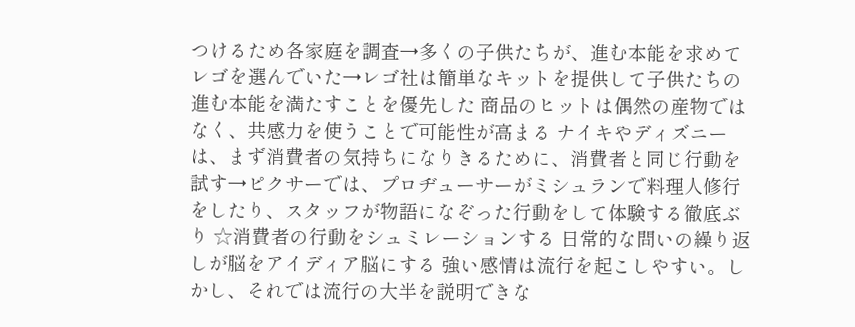つけるため各家庭を調査→多くの子供たちが、進む本能を求めてレゴを選んでいた→レゴ社は簡単なキットを提供して子供たちの進む本能を満たすことを優先した 商品のヒットは偶然の産物ではなく、共感力を使うことで可能性が高まる ナイキやディズニーは、まず消費者の気持ちになりきるために、消費者と同じ行動を試す→ピクサーでは、プロヂューサーがミシュランで料理人修行をしたり、スタッフが物語になぞった行動をして体験する徹底ぶり ☆消費者の行動をシュミレーションする 日常的な問いの繰り返しが脳をアイディア脳にする 強い感情は流行を起こしやすい。しかし、それでは流行の大半を説明できな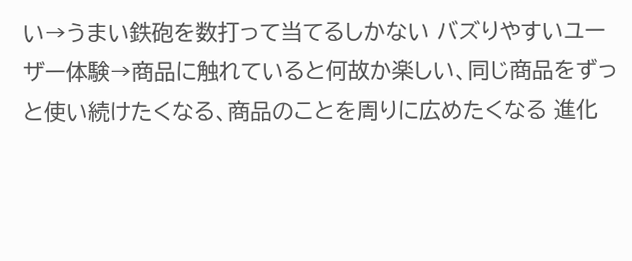い→うまい鉄砲を数打って当てるしかない バズりやすいユーザー体験→商品に触れていると何故か楽しい、同じ商品をずっと使い続けたくなる、商品のことを周りに広めたくなる 進化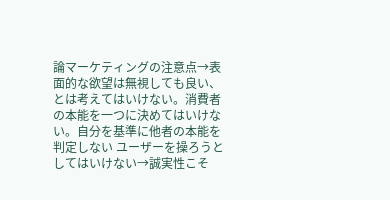論マーケティングの注意点→表面的な欲望は無視しても良い、とは考えてはいけない。消費者の本能を一つに決めてはいけない。自分を基準に他者の本能を判定しない ユーザーを操ろうとしてはいけない→誠実性こそ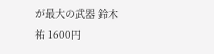が最大の武器 鈴木祐 1600円